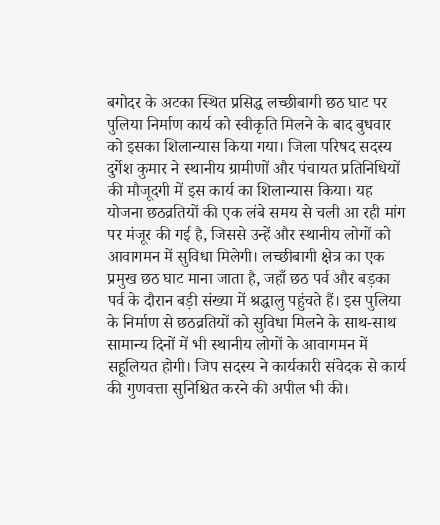बगोदर के अटका स्थित प्रसिद्ध लच्छीबागी छठ घाट पर पुलिया निर्माण कार्य को स्वीकृति मिलने के बाद बुधवार को इसका शिलान्यास किया गया। जिला परिषद सदस्य दुर्गेश कुमार ने स्थानीय ग्रामीणों और पंचायत प्रतिनिधियों की मौजूदगी में इस कार्य का शिलान्यास किया। यह योजना छठव्रतियों की एक लंबे समय से चली आ रही मांग पर मंजूर की गई है, जिससे उन्हें और स्थानीय लोगों को आवागमन में सुविधा मिलेगी। लच्छीबागी क्षेत्र का एक प्रमुख छठ घाट माना जाता है, जहाँ छठ पर्व और बड़का पर्व के दौरान बड़ी संख्या में श्रद्धालु पहुंचते हैं। इस पुलिया के निर्माण से छठव्रतियों को सुविधा मिलने के साथ-साथ सामान्य दिनों में भी स्थानीय लोगों के आवागमन में सहूलियत होगी। जिप सदस्य ने कार्यकारी संवेदक से कार्य की गुणवत्ता सुनिश्चित करने की अपील भी की।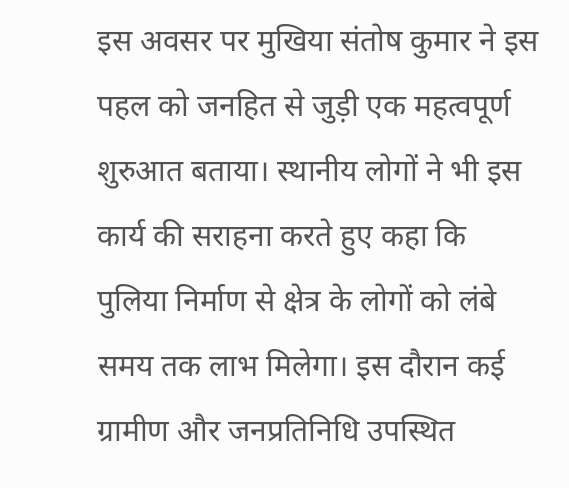इस अवसर पर मुखिया संतोष कुमार ने इस पहल को जनहित से जुड़ी एक महत्वपूर्ण शुरुआत बताया। स्थानीय लोगों ने भी इस कार्य की सराहना करते हुए कहा कि पुलिया निर्माण से क्षेत्र के लोगों को लंबे समय तक लाभ मिलेगा। इस दौरान कई ग्रामीण और जनप्रतिनिधि उपस्थित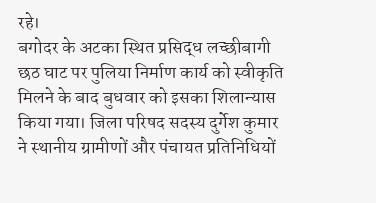रहे।
बगोदर के अटका स्थित प्रसिद्ध लच्छीबागी छठ घाट पर पुलिया निर्माण कार्य को स्वीकृति मिलने के बाद बुधवार को इसका शिलान्यास किया गया। जिला परिषद सदस्य दुर्गेश कुमार ने स्थानीय ग्रामीणों और पंचायत प्रतिनिधियों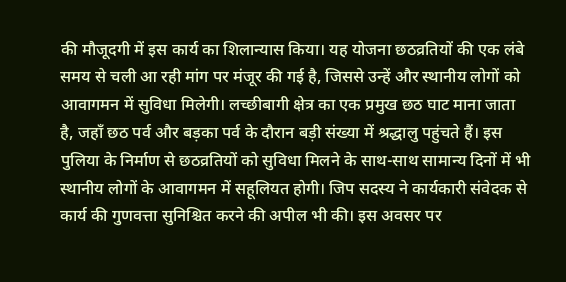की मौजूदगी में इस कार्य का शिलान्यास किया। यह योजना छठव्रतियों की एक लंबे समय से चली आ रही मांग पर मंजूर की गई है, जिससे उन्हें और स्थानीय लोगों को आवागमन में सुविधा मिलेगी। लच्छीबागी क्षेत्र का एक प्रमुख छठ घाट माना जाता है, जहाँ छठ पर्व और बड़का पर्व के दौरान बड़ी संख्या में श्रद्धालु पहुंचते हैं। इस पुलिया के निर्माण से छठव्रतियों को सुविधा मिलने के साथ-साथ सामान्य दिनों में भी स्थानीय लोगों के आवागमन में सहूलियत होगी। जिप सदस्य ने कार्यकारी संवेदक से कार्य की गुणवत्ता सुनिश्चित करने की अपील भी की। इस अवसर पर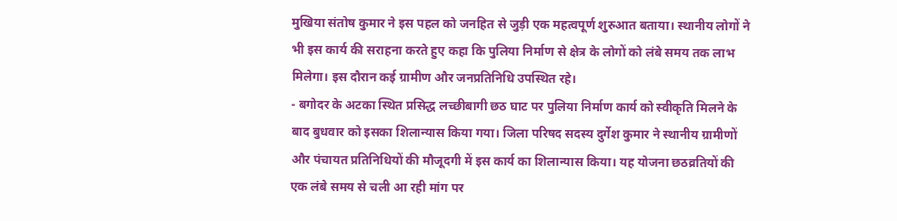मुखिया संतोष कुमार ने इस पहल को जनहित से जुड़ी एक महत्वपूर्ण शुरुआत बताया। स्थानीय लोगों ने भी इस कार्य की सराहना करते हुए कहा कि पुलिया निर्माण से क्षेत्र के लोगों को लंबे समय तक लाभ मिलेगा। इस दौरान कई ग्रामीण और जनप्रतिनिधि उपस्थित रहे।
- बगोदर के अटका स्थित प्रसिद्ध लच्छीबागी छठ घाट पर पुलिया निर्माण कार्य को स्वीकृति मिलने के बाद बुधवार को इसका शिलान्यास किया गया। जिला परिषद सदस्य दुर्गेश कुमार ने स्थानीय ग्रामीणों और पंचायत प्रतिनिधियों की मौजूदगी में इस कार्य का शिलान्यास किया। यह योजना छठव्रतियों की एक लंबे समय से चली आ रही मांग पर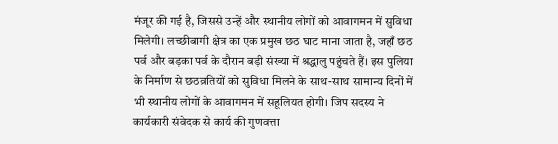मंजूर की गई है, जिससे उन्हें और स्थानीय लोगों को आवागमन में सुविधा मिलेगी। लच्छीबागी क्षेत्र का एक प्रमुख छठ घाट माना जाता है, जहाँ छठ पर्व और बड़का पर्व के दौरान बड़ी संख्या में श्रद्धालु पहुंचते हैं। इस पुलिया के निर्माण से छठव्रतियों को सुविधा मिलने के साथ-साथ सामान्य दिनों में भी स्थानीय लोगों के आवागमन में सहूलियत होगी। जिप सदस्य ने कार्यकारी संवेदक से कार्य की गुणवत्ता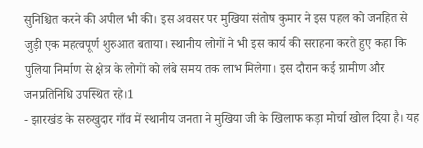सुनिश्चित करने की अपील भी की। इस अवसर पर मुखिया संतोष कुमार ने इस पहल को जनहित से जुड़ी एक महत्वपूर्ण शुरुआत बताया। स्थानीय लोगों ने भी इस कार्य की सराहना करते हुए कहा कि पुलिया निर्माण से क्षेत्र के लोगों को लंबे समय तक लाभ मिलेगा। इस दौरान कई ग्रामीण और जनप्रतिनिधि उपस्थित रहे।1
- झारखंड के सरुखुदार गाँव में स्थानीय जनता ने मुखिया जी के खिलाफ कड़ा मोर्चा खोल दिया है। यह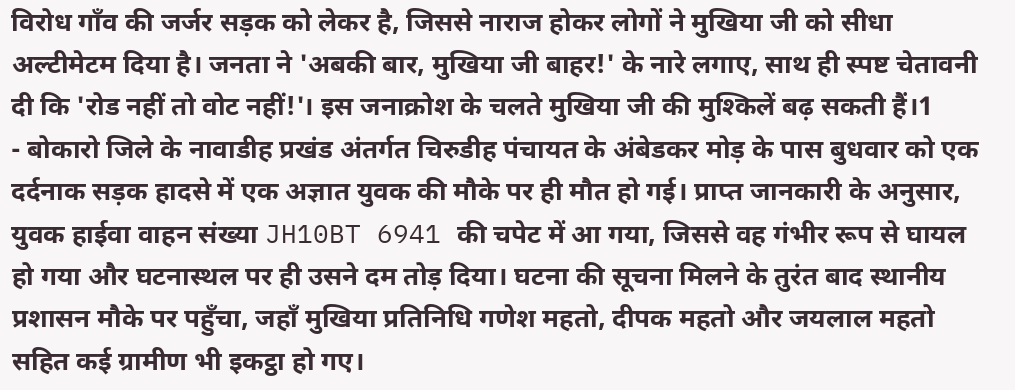विरोध गाँव की जर्जर सड़क को लेकर है, जिससे नाराज होकर लोगों ने मुखिया जी को सीधा अल्टीमेटम दिया है। जनता ने 'अबकी बार, मुखिया जी बाहर!' के नारे लगाए, साथ ही स्पष्ट चेतावनी दी कि 'रोड नहीं तो वोट नहीं!'। इस जनाक्रोश के चलते मुखिया जी की मुश्किलें बढ़ सकती हैं।1
- बोकारो जिले के नावाडीह प्रखंड अंतर्गत चिरुडीह पंचायत के अंबेडकर मोड़ के पास बुधवार को एक दर्दनाक सड़क हादसे में एक अज्ञात युवक की मौके पर ही मौत हो गई। प्राप्त जानकारी के अनुसार, युवक हाईवा वाहन संख्या JH10BT 6941 की चपेट में आ गया, जिससे वह गंभीर रूप से घायल हो गया और घटनास्थल पर ही उसने दम तोड़ दिया। घटना की सूचना मिलने के तुरंत बाद स्थानीय प्रशासन मौके पर पहुँचा, जहाँ मुखिया प्रतिनिधि गणेश महतो, दीपक महतो और जयलाल महतो सहित कई ग्रामीण भी इकट्ठा हो गए।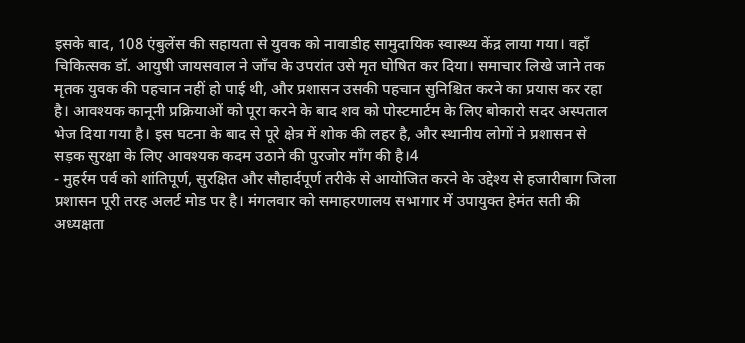इसके बाद, 108 एंबुलेंस की सहायता से युवक को नावाडीह सामुदायिक स्वास्थ्य केंद्र लाया गया। वहाँ चिकित्सक डॉ. आयुषी जायसवाल ने जाँच के उपरांत उसे मृत घोषित कर दिया। समाचार लिखे जाने तक मृतक युवक की पहचान नहीं हो पाई थी, और प्रशासन उसकी पहचान सुनिश्चित करने का प्रयास कर रहा है। आवश्यक कानूनी प्रक्रियाओं को पूरा करने के बाद शव को पोस्टमार्टम के लिए बोकारो सदर अस्पताल भेज दिया गया है। इस घटना के बाद से पूरे क्षेत्र में शोक की लहर है, और स्थानीय लोगों ने प्रशासन से सड़क सुरक्षा के लिए आवश्यक कदम उठाने की पुरजोर माँग की है।4
- मुहर्रम पर्व को शांतिपूर्ण, सुरक्षित और सौहार्दपूर्ण तरीके से आयोजित करने के उद्देश्य से हजारीबाग जिला प्रशासन पूरी तरह अलर्ट मोड पर है। मंगलवार को समाहरणालय सभागार में उपायुक्त हेमंत सती की अध्यक्षता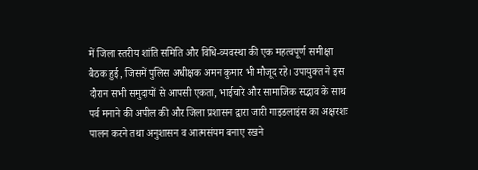में जिला स्तरीय शांति समिति और विधि-व्यवस्था की एक महत्वपूर्ण समीक्षा बैठक हुई, जिसमें पुलिस अधीक्षक अमन कुमार भी मौजूद रहे। उपायुक्त ने इस दौरान सभी समुदायों से आपसी एकता, भाईचारे और सामाजिक सद्भाव के साथ पर्व मनाने की अपील की और जिला प्रशासन द्वारा जारी गाइडलाइंस का अक्षरशः पालन करने तथा अनुशासन व आत्मसंयम बनाए रखने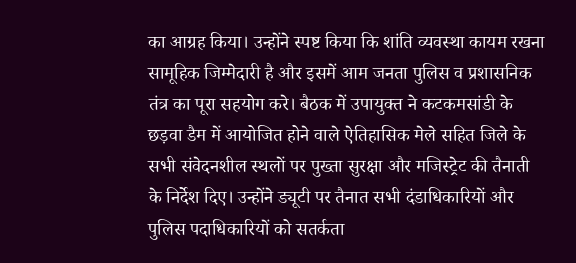का आग्रह किया। उन्होंने स्पष्ट किया कि शांति व्यवस्था कायम रखना सामूहिक जिम्मेदारी है और इसमें आम जनता पुलिस व प्रशासनिक तंत्र का पूरा सहयोग करे। बैठक में उपायुक्त ने कटकमसांडी के छड़वा डैम में आयोजित होने वाले ऐतिहासिक मेले सहित जिले के सभी संवेदनशील स्थलों पर पुख्ता सुरक्षा और मजिस्ट्रेट की तैनाती के निर्देश दिए। उन्होंने ड्यूटी पर तैनात सभी दंडाधिकारियों और पुलिस पदाधिकारियों को सतर्कता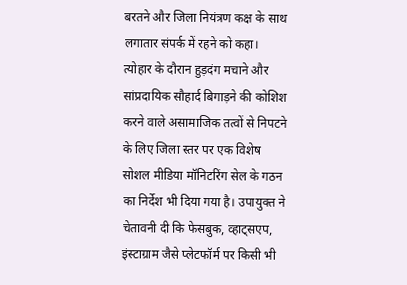बरतने और जिला नियंत्रण कक्ष के साथ लगातार संपर्क में रहने को कहा। त्योहार के दौरान हुड़दंग मचाने और सांप्रदायिक सौहार्द बिगाड़ने की कोशिश करने वाले असामाजिक तत्वों से निपटने के लिए जिला स्तर पर एक विशेष सोशल मीडिया मॉनिटरिंग सेल के गठन का निर्देश भी दिया गया है। उपायुक्त ने चेतावनी दी कि फेसबुक, व्हाट्सएप, इंस्टाग्राम जैसे प्लेटफॉर्म पर किसी भी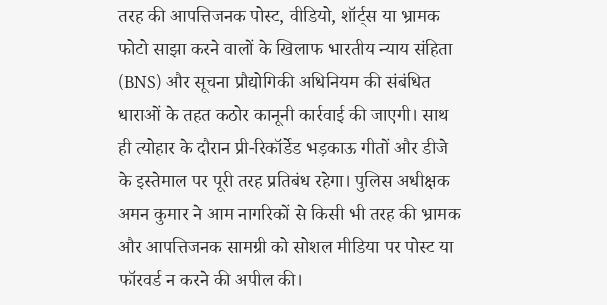तरह की आपत्तिजनक पोस्ट, वीडियो, शॉर्ट्स या भ्रामक फोटो साझा करने वालों के खिलाफ भारतीय न्याय संहिता (BNS) और सूचना प्रौद्योगिकी अधिनियम की संबंधित धाराओं के तहत कठोर कानूनी कार्रवाई की जाएगी। साथ ही त्योहार के दौरान प्री-रिकॉर्डेड भड़काऊ गीतों और डीजे के इस्तेमाल पर पूरी तरह प्रतिबंध रहेगा। पुलिस अधीक्षक अमन कुमार ने आम नागरिकों से किसी भी तरह की भ्रामक और आपत्तिजनक सामग्री को सोशल मीडिया पर पोस्ट या फॉरवर्ड न करने की अपील की।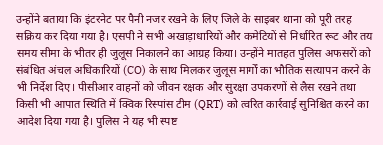उन्होंने बताया कि इंटरनेट पर पैनी नजर रखने के लिए जिले के साइबर थाना को पूरी तरह सक्रिय कर दिया गया है। एसपी ने सभी अखाड़ाधारियों और कमेटियों से निर्धारित रूट और तय समय सीमा के भीतर ही जुलूस निकालने का आग्रह किया। उन्होंने मातहत पुलिस अफसरों को संबंधित अंचल अधिकारियों (CO) के साथ मिलकर जुलूस मार्गों का भौतिक सत्यापन करने के भी निर्देश दिए। पीसीआर वाहनों को जीवन रक्षक और सुरक्षा उपकरणों से लैस रखने तथा किसी भी आपात स्थिति में क्विक रिस्पांस टीम (QRT) को त्वरित कार्रवाई सुनिश्चित करने का आदेश दिया गया है। पुलिस ने यह भी स्पष्ट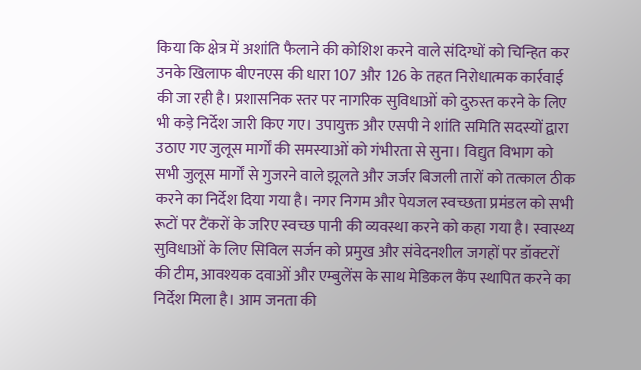किया कि क्षेत्र में अशांति फैलाने की कोशिश करने वाले संदिग्धों को चिन्हित कर उनके खिलाफ बीएनएस की धारा 107 और 126 के तहत निरोधात्मक कार्रवाई की जा रही है। प्रशासनिक स्तर पर नागरिक सुविधाओं को दुरुस्त करने के लिए भी कड़े निर्देश जारी किए गए। उपायुक्त और एसपी ने शांति समिति सदस्यों द्वारा उठाए गए जुलूस मार्गों की समस्याओं को गंभीरता से सुना। विद्युत विभाग को सभी जुलूस मार्गों से गुजरने वाले झूलते और जर्जर बिजली तारों को तत्काल ठीक करने का निर्देश दिया गया है। नगर निगम और पेयजल स्वच्छता प्रमंडल को सभी रूटों पर टैंकरों के जरिए स्वच्छ पानी की व्यवस्था करने को कहा गया है। स्वास्थ्य सुविधाओं के लिए सिविल सर्जन को प्रमुख और संवेदनशील जगहों पर डॉक्टरों की टीम, आवश्यक दवाओं और एम्बुलेंस के साथ मेडिकल कैंप स्थापित करने का निर्देश मिला है। आम जनता की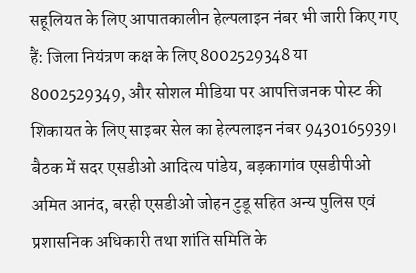सहूलियत के लिए आपातकालीन हेल्पलाइन नंबर भी जारी किए गए हैं: जिला नियंत्रण कक्ष के लिए 8002529348 या 8002529349, और सोशल मीडिया पर आपत्तिजनक पोस्ट की शिकायत के लिए साइबर सेल का हेल्पलाइन नंबर 9430165939। बैठक में सदर एसडीओ आदित्य पांडेय, बड़कागांव एसडीपीओ अमित आनंद, बरही एसडीओ जोहन टुडू सहित अन्य पुलिस एवं प्रशासनिक अधिकारी तथा शांति समिति के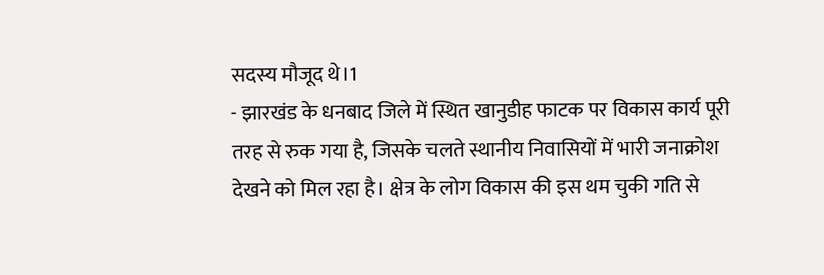सदस्य मौजूद थे।1
- झारखंड के धनबाद जिले में स्थित खानुडीह फाटक पर विकास कार्य पूरी तरह से रुक गया है, जिसके चलते स्थानीय निवासियों में भारी जनाक्रोश देखने को मिल रहा है। क्षेत्र के लोग विकास की इस थम चुकी गति से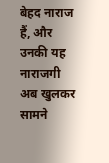बेहद नाराज हैं, और उनकी यह नाराजगी अब खुलकर सामने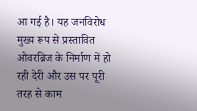आ गई है। यह जनविरोध मुख्य रूप से प्रस्तावित ओवरब्रिज के निर्माण में हो रही देरी और उस पर पूरी तरह से काम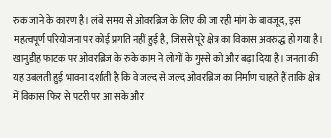रुक जाने के कारण है। लंबे समय से ओवरब्रिज के लिए की जा रही मांग के बावजूद, इस महत्वपूर्ण परियोजना पर कोई प्रगति नहीं हुई है, जिससे पूरे क्षेत्र का विकास अवरुद्ध हो गया है। खानुडीह फाटक पर ओवरब्रिज के रुके काम ने लोगों के गुस्से को और बढ़ा दिया है। जनता की यह उबलती हुई भावना दर्शाती है कि वे जल्द से जल्द ओवरब्रिज का निर्माण चाहते हैं ताकि क्षेत्र में विकास फिर से पटरी पर आ सके और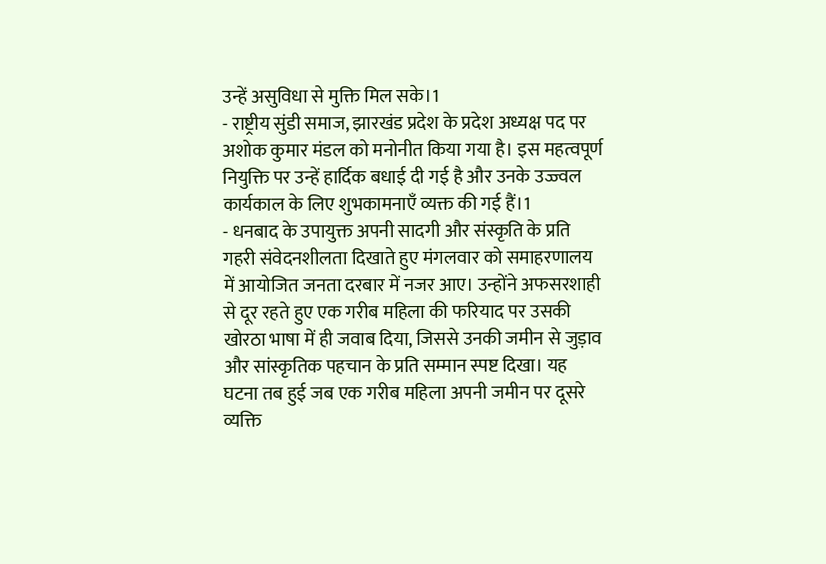उन्हें असुविधा से मुक्ति मिल सके।1
- राष्ट्रीय सुंडी समाज, झारखंड प्रदेश के प्रदेश अध्यक्ष पद पर अशोक कुमार मंडल को मनोनीत किया गया है। इस महत्वपूर्ण नियुक्ति पर उन्हें हार्दिक बधाई दी गई है और उनके उज्ज्वल कार्यकाल के लिए शुभकामनाएँ व्यक्त की गई हैं।1
- धनबाद के उपायुक्त अपनी सादगी और संस्कृति के प्रति गहरी संवेदनशीलता दिखाते हुए मंगलवार को समाहरणालय में आयोजित जनता दरबार में नजर आए। उन्होंने अफसरशाही से दूर रहते हुए एक गरीब महिला की फरियाद पर उसकी खोरठा भाषा में ही जवाब दिया, जिससे उनकी जमीन से जुड़ाव और सांस्कृतिक पहचान के प्रति सम्मान स्पष्ट दिखा। यह घटना तब हुई जब एक गरीब महिला अपनी जमीन पर दूसरे व्यक्ति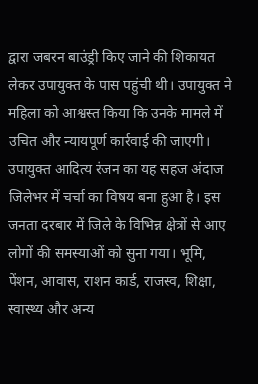द्वारा जबरन बाउंड्री किए जाने की शिकायत लेकर उपायुक्त के पास पहुंची थी। उपायुक्त ने महिला को आश्वस्त किया कि उनके मामले में उचित और न्यायपूर्ण कार्रवाई की जाएगी। उपायुक्त आदित्य रंजन का यह सहज अंदाज जिलेभर में चर्चा का विषय बना हुआ है। इस जनता दरबार में जिले के विभिन्न क्षेत्रों से आए लोगों की समस्याओं को सुना गया। भूमि, पेंशन, आवास, राशन कार्ड, राजस्व, शिक्षा, स्वास्थ्य और अन्य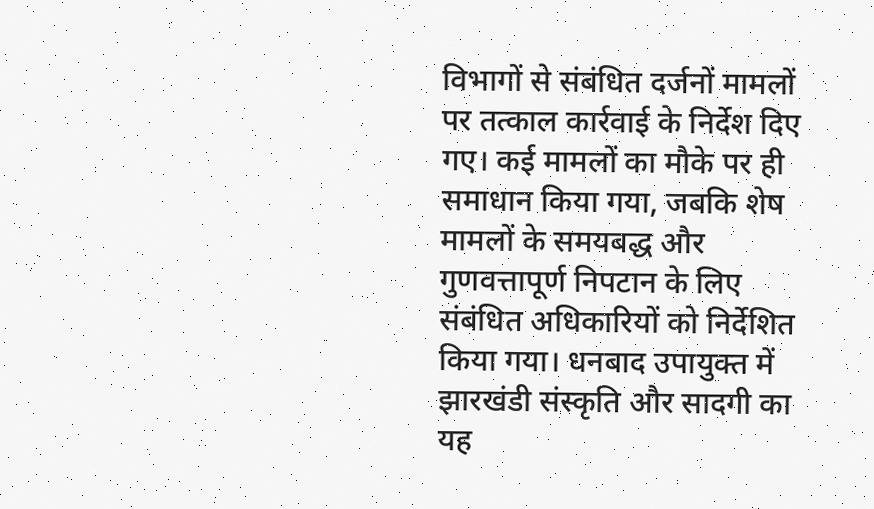विभागों से संबंधित दर्जनों मामलों पर तत्काल कार्रवाई के निर्देश दिए गए। कई मामलों का मौके पर ही समाधान किया गया, जबकि शेष मामलों के समयबद्ध और गुणवत्तापूर्ण निपटान के लिए संबंधित अधिकारियों को निर्देशित किया गया। धनबाद उपायुक्त में झारखंडी संस्कृति और सादगी का यह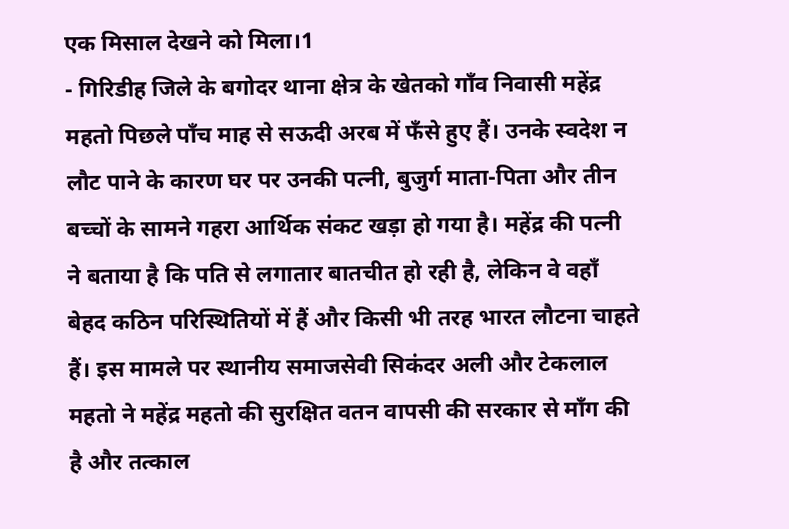एक मिसाल देखने को मिला।1
- गिरिडीह जिले के बगोदर थाना क्षेत्र के खेतको गाँव निवासी महेंद्र महतो पिछले पाँच माह से सऊदी अरब में फँसे हुए हैं। उनके स्वदेश न लौट पाने के कारण घर पर उनकी पत्नी, बुजुर्ग माता-पिता और तीन बच्चों के सामने गहरा आर्थिक संकट खड़ा हो गया है। महेंद्र की पत्नी ने बताया है कि पति से लगातार बातचीत हो रही है, लेकिन वे वहाँ बेहद कठिन परिस्थितियों में हैं और किसी भी तरह भारत लौटना चाहते हैं। इस मामले पर स्थानीय समाजसेवी सिकंदर अली और टेकलाल महतो ने महेंद्र महतो की सुरक्षित वतन वापसी की सरकार से माँग की है और तत्काल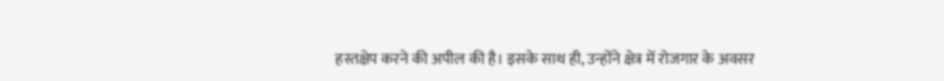हस्तक्षेप करने की अपील की है। इसके साथ ही, उन्होंने क्षेत्र में रोजगार के अवसर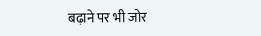बढ़ाने पर भी जोर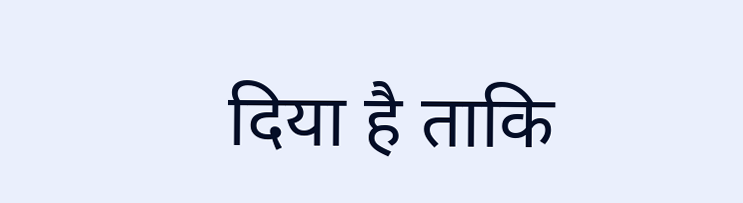दिया है ताकि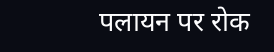पलायन पर रोक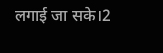लगाई जा सके।2